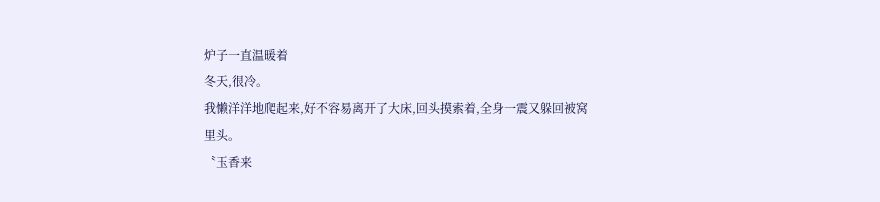炉子一直温暖着
冬天,很冷。
我懒洋洋地爬起来,好不容易离开了大床,回头摸索着,全身一震又躲回被窝里头。
〝玉香来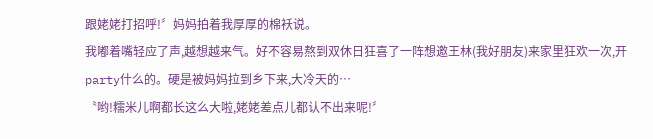跟姥姥打招呼!〞妈妈拍着我厚厚的棉袄说。
我嘟着嘴轻应了声,越想越来气。好不容易熬到双休日狂喜了一阵想邀王林(我好朋友)来家里狂欢一次,开party什么的。硬是被妈妈拉到乡下来,大冷天的…
〝哟!糯米儿啊都长这么大啦,姥姥差点儿都认不出来呢!〞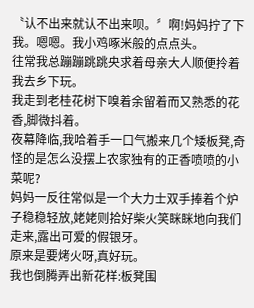〝认不出来就认不出来呗。〞啊!妈妈拧了下我。嗯嗯。我小鸡啄米般的点点头。
往常我总蹦蹦跳跳央求着母亲大人顺便拎着我去乡下玩。
我走到老桂花树下嗅着余留着而又熟悉的花香,脚微抖着。
夜幕降临,我哈着手一口气搬来几个矮板凳,奇怪的是怎么没摆上农家独有的正香喷喷的小菜呢?
妈妈一反往常似是一个大力士双手捧着个炉子稳稳轻放,姥姥则拾好柴火笑眯眯地向我们走来,露出可爱的假银牙。
原来是要烤火呀,真好玩。
我也倒腾弄出新花样:板凳围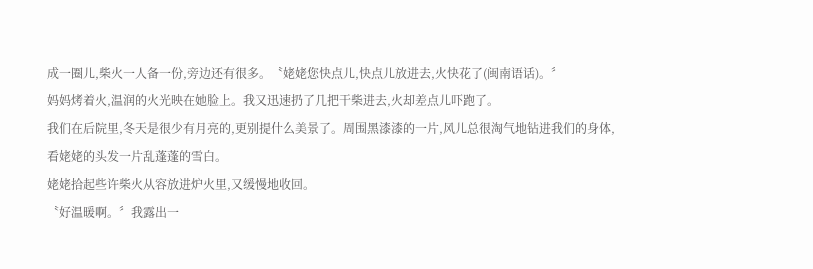成一圈儿,柴火一人备一份,旁边还有很多。〝姥姥您快点儿,快点儿放进去,火快花了(闽南语话)。〞
妈妈烤着火,温润的火光映在她脸上。我又迅速扔了几把干柴进去,火却差点儿吓跑了。
我们在后院里,冬天是很少有月亮的,更别提什么美景了。周围黑漆漆的一片,风儿总很淘气地钻进我们的身体,看姥姥的头发一片乱蓬蓬的雪白。
姥姥拾起些许柴火从容放进炉火里,又缓慢地收回。
〝好温暖啊。〞我露出一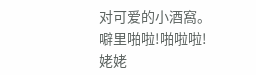对可爱的小酒窩。
噼里啪啦!啪啦啦!
姥姥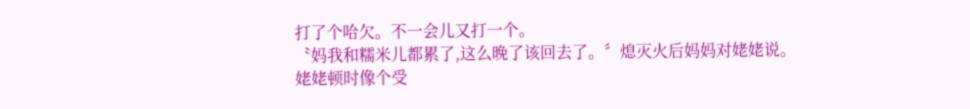打了个哈欠。不一会儿又打一个。
〝妈我和糯米儿都累了,这么晚了该回去了。〞熄灭火后妈妈对姥姥说。
姥姥顿时像个受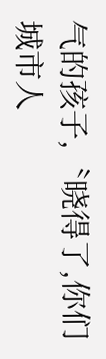气的孩子,〝晓得了,你们城市人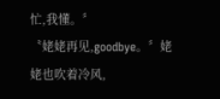忙,我懂。〞
〝姥姥再见,goodbye。〞姥姥也吹着冷风,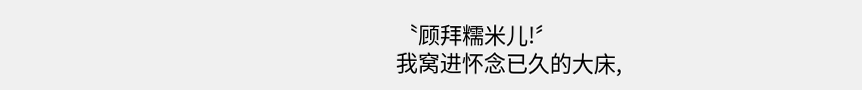〝顾拜糯米儿!〞
我窝进怀念已久的大床,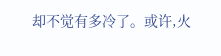却不觉有多冷了。或许,火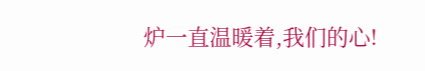炉一直温暖着,我们的心!